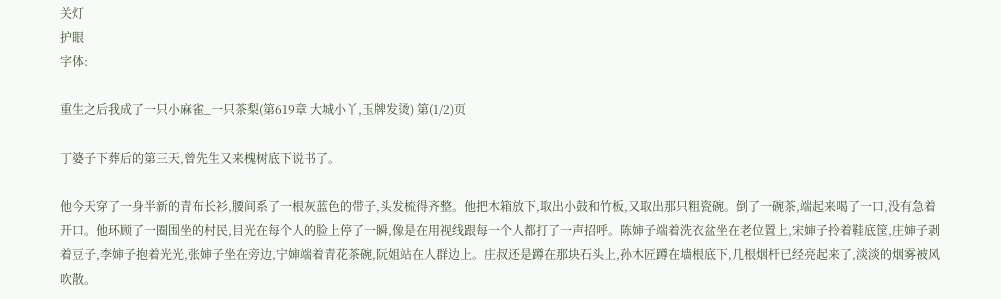关灯
护眼
字体:

重生之后我成了一只小麻雀_一只茶梨(第619章 大城小丫,玉牌发烫) 第(1/2)页

丁婆子下葬后的第三天,曾先生又来槐树底下说书了。

他今天穿了一身半新的青布长衫,腰间系了一根灰蓝色的带子,头发梳得齐整。他把木箱放下,取出小鼓和竹板,又取出那只粗瓷碗。倒了一碗茶,端起来喝了一口,没有急着开口。他环顾了一圈围坐的村民,目光在每个人的脸上停了一瞬,像是在用视线跟每一个人都打了一声招呼。陈婶子端着洗衣盆坐在老位置上,宋婶子拎着鞋底筐,庄婶子剥着豆子,李婶子抱着光光,张婶子坐在旁边,宁婶端着青花茶碗,阮姐站在人群边上。庄叔还是蹲在那块石头上,孙木匠蹲在墙根底下,几根烟杆已经亮起来了,淡淡的烟雾被风吹散。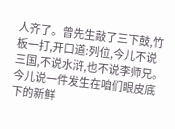人齐了。曾先生敲了三下鼓,竹板一打,开口道:列位,今儿不说三国,不说水浒,也不说李师兄。今儿说一件发生在咱们眼皮底下的新鲜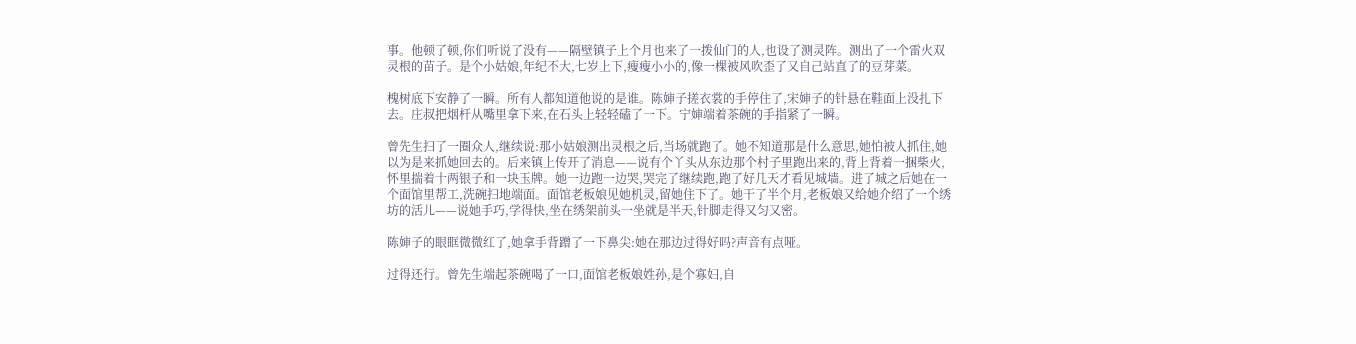事。他顿了顿,你们听说了没有——隔壁镇子上个月也来了一拨仙门的人,也设了测灵阵。测出了一个雷火双灵根的苗子。是个小姑娘,年纪不大,七岁上下,瘦瘦小小的,像一棵被风吹歪了又自己站直了的豆芽菜。

槐树底下安静了一瞬。所有人都知道他说的是谁。陈婶子搓衣裳的手停住了,宋婶子的针悬在鞋面上没扎下去。庄叔把烟杆从嘴里拿下来,在石头上轻轻磕了一下。宁婶端着茶碗的手指紧了一瞬。

曾先生扫了一圈众人,继续说:那小姑娘测出灵根之后,当场就跑了。她不知道那是什么意思,她怕被人抓住,她以为是来抓她回去的。后来镇上传开了消息——说有个丫头从东边那个村子里跑出来的,背上背着一捆柴火,怀里揣着十两银子和一块玉牌。她一边跑一边哭,哭完了继续跑,跑了好几天才看见城墙。进了城之后她在一个面馆里帮工,洗碗扫地端面。面馆老板娘见她机灵,留她住下了。她干了半个月,老板娘又给她介绍了一个绣坊的活儿——说她手巧,学得快,坐在绣架前头一坐就是半天,针脚走得又匀又密。

陈婶子的眼眶微微红了,她拿手背蹭了一下鼻尖:她在那边过得好吗?声音有点哑。

过得还行。曾先生端起茶碗喝了一口,面馆老板娘姓孙,是个寡妇,自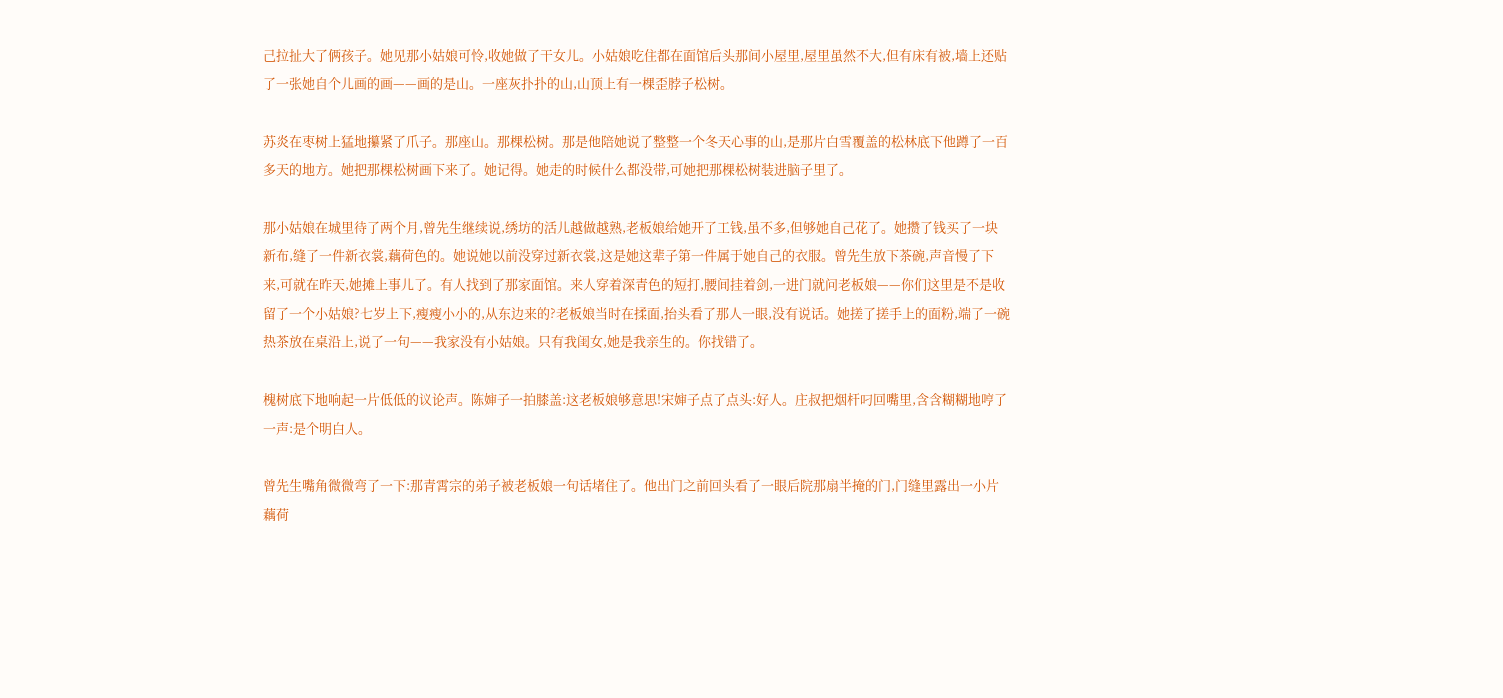己拉扯大了俩孩子。她见那小姑娘可怜,收她做了干女儿。小姑娘吃住都在面馆后头那间小屋里,屋里虽然不大,但有床有被,墙上还贴了一张她自个儿画的画——画的是山。一座灰扑扑的山,山顶上有一棵歪脖子松树。

苏炎在枣树上猛地攥紧了爪子。那座山。那棵松树。那是他陪她说了整整一个冬天心事的山,是那片白雪覆盖的松林底下他蹲了一百多天的地方。她把那棵松树画下来了。她记得。她走的时候什么都没带,可她把那棵松树装进脑子里了。

那小姑娘在城里待了两个月,曾先生继续说,绣坊的活儿越做越熟,老板娘给她开了工钱,虽不多,但够她自己花了。她攒了钱买了一块新布,缝了一件新衣裳,藕荷色的。她说她以前没穿过新衣裳,这是她这辈子第一件属于她自己的衣服。曾先生放下茶碗,声音慢了下来,可就在昨天,她摊上事儿了。有人找到了那家面馆。来人穿着深青色的短打,腰间挂着剑,一进门就问老板娘——你们这里是不是收留了一个小姑娘?七岁上下,瘦瘦小小的,从东边来的?老板娘当时在揉面,抬头看了那人一眼,没有说话。她搓了搓手上的面粉,端了一碗热茶放在桌沿上,说了一句——我家没有小姑娘。只有我闺女,她是我亲生的。你找错了。

槐树底下地响起一片低低的议论声。陈婶子一拍膝盖:这老板娘够意思!宋婶子点了点头:好人。庄叔把烟杆叼回嘴里,含含糊糊地哼了一声:是个明白人。

曾先生嘴角微微弯了一下:那青霄宗的弟子被老板娘一句话堵住了。他出门之前回头看了一眼后院那扇半掩的门,门缝里露出一小片藕荷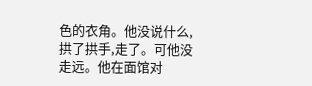色的衣角。他没说什么,拱了拱手,走了。可他没走远。他在面馆对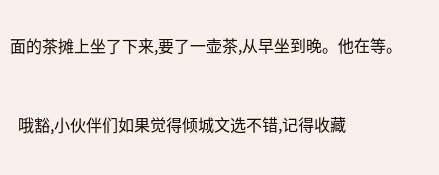面的茶摊上坐了下来,要了一壶茶,从早坐到晚。他在等。


  哦豁,小伙伴们如果觉得倾城文选不错,记得收藏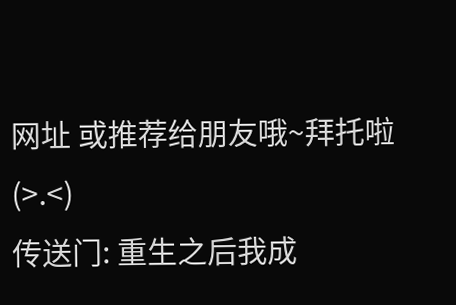网址 或推荐给朋友哦~拜托啦 (>.<)
传送门: 重生之后我成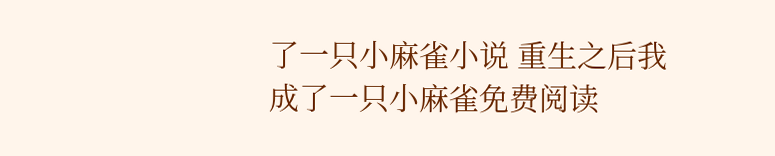了一只小麻雀小说 重生之后我成了一只小麻雀免费阅读